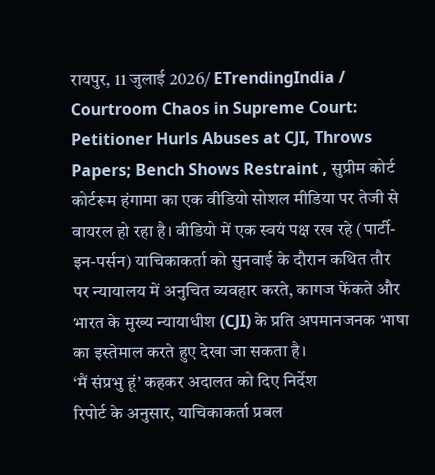रायपुर, 11 जुलाई 2026/ ETrendingIndia / Courtroom Chaos in Supreme Court: Petitioner Hurls Abuses at CJI, Throws Papers; Bench Shows Restraint , सुप्रीम कोर्ट कोर्टरूम हंगामा का एक वीडियो सोशल मीडिया पर तेजी से वायरल हो रहा है। वीडियो में एक स्वयं पक्ष रख रहे (पार्टी-इन-पर्सन) याचिकाकर्ता को सुनवाई के दौरान कथित तौर पर न्यायालय में अनुचित व्यवहार करते, कागज फेंकते और भारत के मुख्य न्यायाधीश (CJI) के प्रति अपमानजनक भाषा का इस्तेमाल करते हुए देखा जा सकता है।
‘मैं संप्रभु हूं’ कहकर अदालत को दिए निर्देश
रिपोर्ट के अनुसार, याचिकाकर्ता प्रबल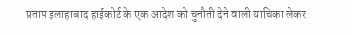प्रताप इलाहाबाद हाईकोर्ट के एक आदेश को चुनौती देने वाली याचिका लेकर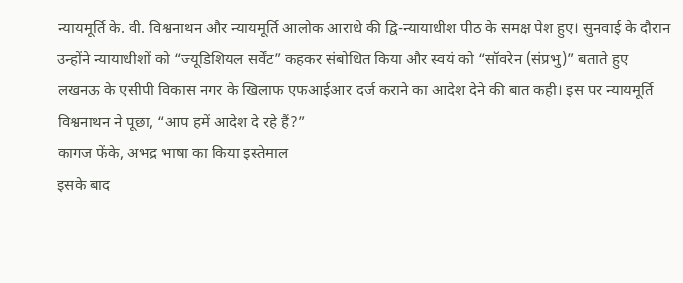न्यायमूर्ति के. वी. विश्वनाथन और न्यायमूर्ति आलोक आराधे की द्वि-न्यायाधीश पीठ के समक्ष पेश हुए। सुनवाई के दौरान उन्होंने न्यायाधीशों को “ज्यूडिशियल सर्वेंट” कहकर संबोधित किया और स्वयं को “सॉवरेन (संप्रभु)” बताते हुए लखनऊ के एसीपी विकास नगर के खिलाफ एफआईआर दर्ज कराने का आदेश देने की बात कही। इस पर न्यायमूर्ति विश्वनाथन ने पूछा, “आप हमें आदेश दे रहे हैं?”
कागज फेंके, अभद्र भाषा का किया इस्तेमाल
इसके बाद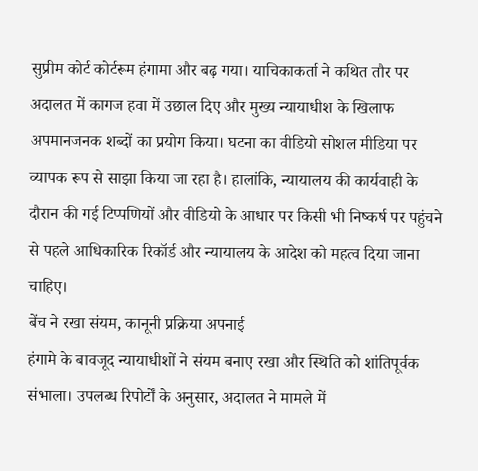सुप्रीम कोर्ट कोर्टरूम हंगामा और बढ़ गया। याचिकाकर्ता ने कथित तौर पर अदालत में कागज हवा में उछाल दिए और मुख्य न्यायाधीश के खिलाफ अपमानजनक शब्दों का प्रयोग किया। घटना का वीडियो सोशल मीडिया पर व्यापक रूप से साझा किया जा रहा है। हालांकि, न्यायालय की कार्यवाही के दौरान की गई टिप्पणियों और वीडियो के आधार पर किसी भी निष्कर्ष पर पहुंचने से पहले आधिकारिक रिकॉर्ड और न्यायालय के आदेश को महत्व दिया जाना चाहिए।
बेंच ने रखा संयम, कानूनी प्रक्रिया अपनाई
हंगामे के बावजूद न्यायाधीशों ने संयम बनाए रखा और स्थिति को शांतिपूर्वक संभाला। उपलब्ध रिपोर्टों के अनुसार, अदालत ने मामले में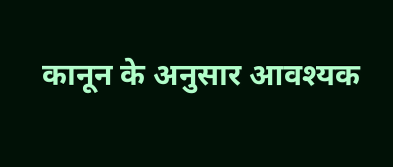कानून के अनुसार आवश्यक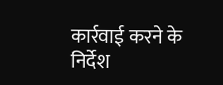कार्रवाई करने के निर्देश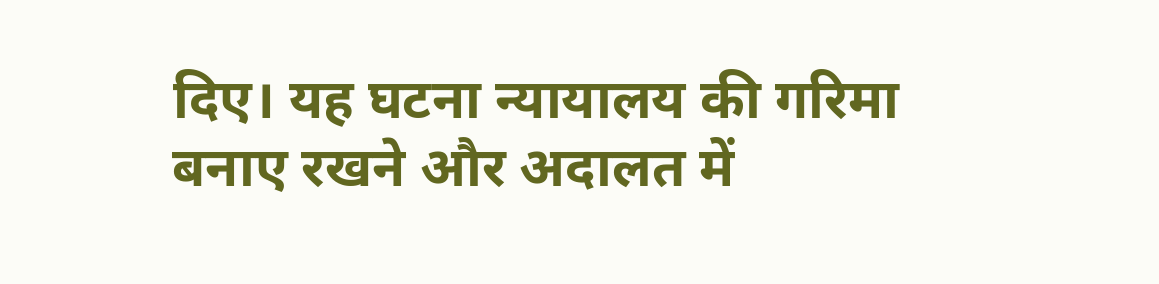दिए। यह घटना न्यायालय की गरिमा बनाए रखने और अदालत में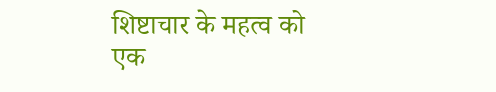शिष्टाचार के महत्व को एक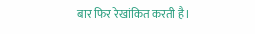बार फिर रेखांकित करती है।